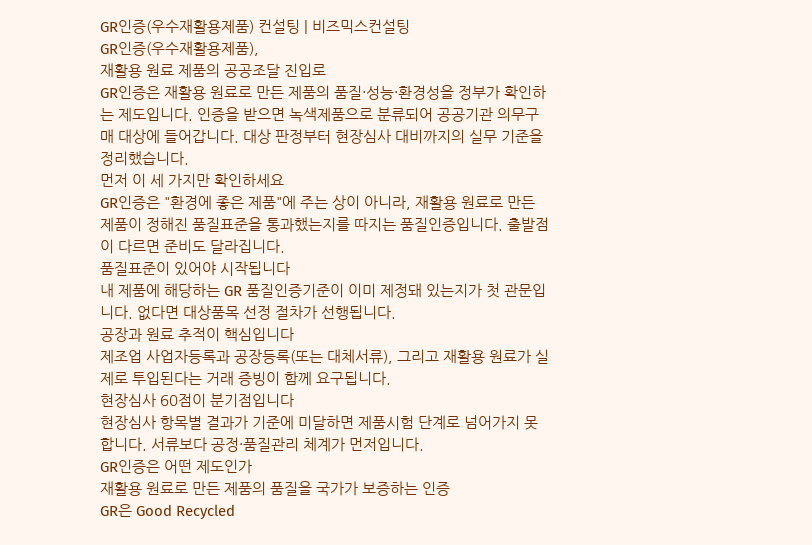GR인증(우수재활용제품) 컨설팅 | 비즈믹스컨설팅
GR인증(우수재활용제품),
재활용 원료 제품의 공공조달 진입로
GR인증은 재활용 원료로 만든 제품의 품질·성능·환경성을 정부가 확인하는 제도입니다. 인증을 받으면 녹색제품으로 분류되어 공공기관 의무구매 대상에 들어갑니다. 대상 판정부터 현장심사 대비까지의 실무 기준을 정리했습니다.
먼저 이 세 가지만 확인하세요
GR인증은 "환경에 좋은 제품"에 주는 상이 아니라, 재활용 원료로 만든 제품이 정해진 품질표준을 통과했는지를 따지는 품질인증입니다. 출발점이 다르면 준비도 달라집니다.
품질표준이 있어야 시작됩니다
내 제품에 해당하는 GR 품질인증기준이 이미 제정돼 있는지가 첫 관문입니다. 없다면 대상품목 선정 절차가 선행됩니다.
공장과 원료 추적이 핵심입니다
제조업 사업자등록과 공장등록(또는 대체서류), 그리고 재활용 원료가 실제로 투입된다는 거래 증빙이 함께 요구됩니다.
현장심사 60점이 분기점입니다
현장심사 항목별 결과가 기준에 미달하면 제품시험 단계로 넘어가지 못합니다. 서류보다 공정·품질관리 체계가 먼저입니다.
GR인증은 어떤 제도인가
재활용 원료로 만든 제품의 품질을 국가가 보증하는 인증
GR은 Good Recycled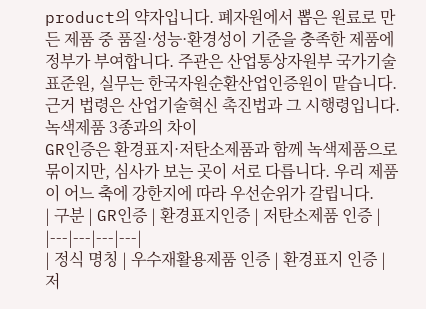product의 약자입니다. 폐자원에서 뽑은 원료로 만든 제품 중 품질·성능·환경성이 기준을 충족한 제품에 정부가 부여합니다. 주관은 산업통상자원부 국가기술표준원, 실무는 한국자원순환산업인증원이 맡습니다. 근거 법령은 산업기술혁신 촉진법과 그 시행령입니다.
녹색제품 3종과의 차이
GR인증은 환경표지·저탄소제품과 함께 녹색제품으로 묶이지만, 심사가 보는 곳이 서로 다릅니다. 우리 제품이 어느 축에 강한지에 따라 우선순위가 갈립니다.
| 구분 | GR인증 | 환경표지인증 | 저탄소제품 인증 |
|---|---|---|---|
| 정식 명칭 | 우수재활용제품 인증 | 환경표지 인증 | 저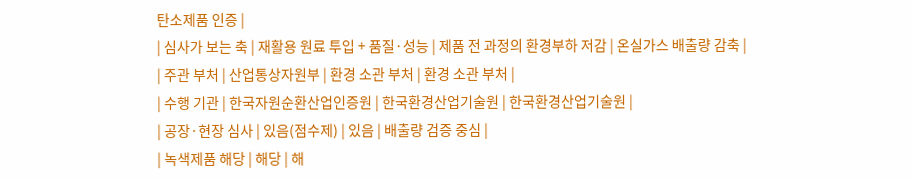탄소제품 인증 |
| 심사가 보는 축 | 재활용 원료 투입 + 품질·성능 | 제품 전 과정의 환경부하 저감 | 온실가스 배출량 감축 |
| 주관 부처 | 산업통상자원부 | 환경 소관 부처 | 환경 소관 부처 |
| 수행 기관 | 한국자원순환산업인증원 | 한국환경산업기술원 | 한국환경산업기술원 |
| 공장·현장 심사 | 있음(점수제) | 있음 | 배출량 검증 중심 |
| 녹색제품 해당 | 해당 | 해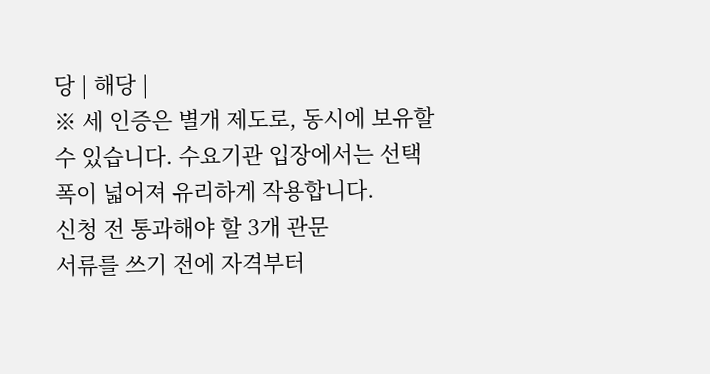당 | 해당 |
※ 세 인증은 별개 제도로, 동시에 보유할 수 있습니다. 수요기관 입장에서는 선택 폭이 넓어져 유리하게 작용합니다.
신청 전 통과해야 할 3개 관문
서류를 쓰기 전에 자격부터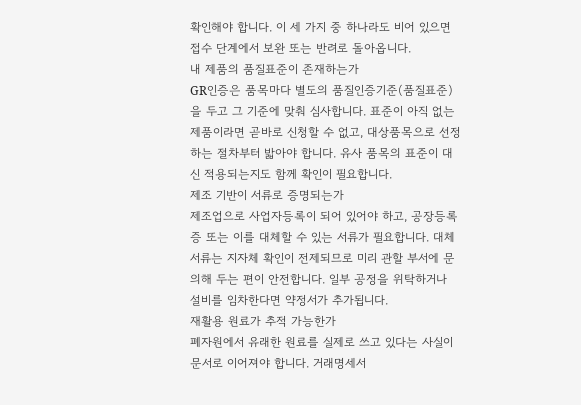확인해야 합니다. 이 세 가지 중 하나라도 비어 있으면 접수 단계에서 보완 또는 반려로 돌아옵니다.
내 제품의 품질표준이 존재하는가
GR인증은 품목마다 별도의 품질인증기준(품질표준)을 두고 그 기준에 맞춰 심사합니다. 표준이 아직 없는 제품이라면 곧바로 신청할 수 없고, 대상품목으로 선정하는 절차부터 밟아야 합니다. 유사 품목의 표준이 대신 적용되는지도 함께 확인이 필요합니다.
제조 기반이 서류로 증명되는가
제조업으로 사업자등록이 되어 있어야 하고, 공장등록증 또는 이를 대체할 수 있는 서류가 필요합니다. 대체서류는 지자체 확인이 전제되므로 미리 관할 부서에 문의해 두는 편이 안전합니다. 일부 공정을 위탁하거나 설비를 임차한다면 약정서가 추가됩니다.
재활용 원료가 추적 가능한가
폐자원에서 유래한 원료를 실제로 쓰고 있다는 사실이 문서로 이어져야 합니다. 거래명세서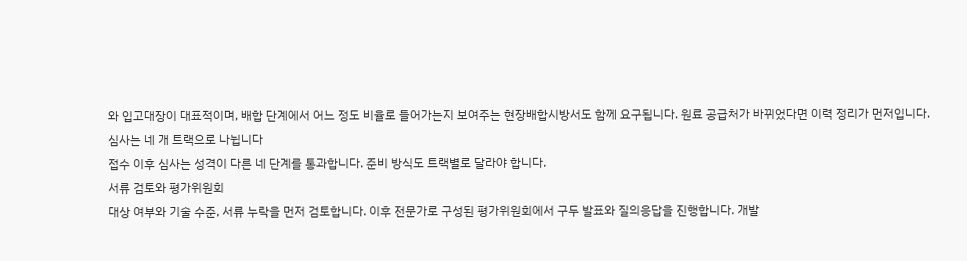와 입고대장이 대표적이며, 배합 단계에서 어느 정도 비율로 들어가는지 보여주는 현장배합시방서도 함께 요구됩니다. 원료 공급처가 바뀌었다면 이력 정리가 먼저입니다.
심사는 네 개 트랙으로 나뉩니다
접수 이후 심사는 성격이 다른 네 단계를 통과합니다. 준비 방식도 트랙별로 달라야 합니다.
서류 검토와 평가위원회
대상 여부와 기술 수준, 서류 누락을 먼저 검토합니다. 이후 전문가로 구성된 평가위원회에서 구두 발표와 질의응답을 진행합니다. 개발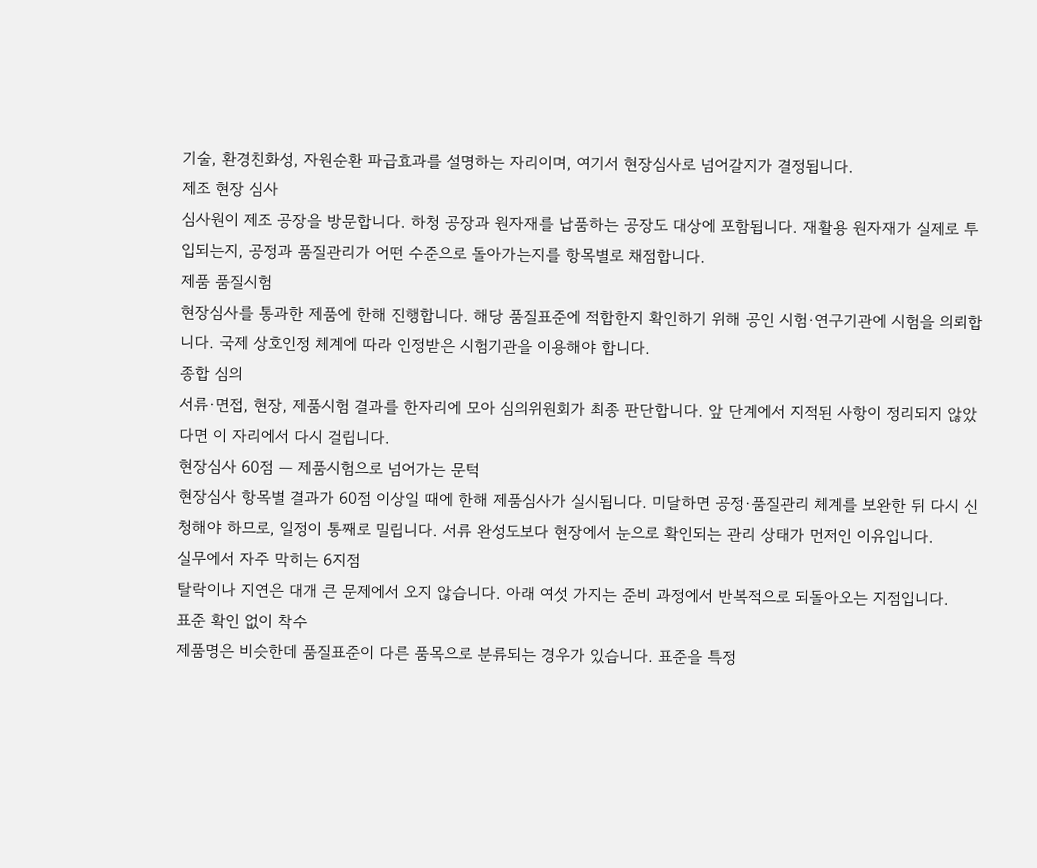기술, 환경친화성, 자원순환 파급효과를 설명하는 자리이며, 여기서 현장심사로 넘어갈지가 결정됩니다.
제조 현장 심사
심사원이 제조 공장을 방문합니다. 하청 공장과 원자재를 납품하는 공장도 대상에 포함됩니다. 재활용 원자재가 실제로 투입되는지, 공정과 품질관리가 어떤 수준으로 돌아가는지를 항목별로 채점합니다.
제품 품질시험
현장심사를 통과한 제품에 한해 진행합니다. 해당 품질표준에 적합한지 확인하기 위해 공인 시험·연구기관에 시험을 의뢰합니다. 국제 상호인정 체계에 따라 인정받은 시험기관을 이용해야 합니다.
종합 심의
서류·면접, 현장, 제품시험 결과를 한자리에 모아 심의위원회가 최종 판단합니다. 앞 단계에서 지적된 사항이 정리되지 않았다면 이 자리에서 다시 걸립니다.
현장심사 60점 — 제품시험으로 넘어가는 문턱
현장심사 항목별 결과가 60점 이상일 때에 한해 제품심사가 실시됩니다. 미달하면 공정·품질관리 체계를 보완한 뒤 다시 신청해야 하므로, 일정이 통째로 밀립니다. 서류 완성도보다 현장에서 눈으로 확인되는 관리 상태가 먼저인 이유입니다.
실무에서 자주 막히는 6지점
탈락이나 지연은 대개 큰 문제에서 오지 않습니다. 아래 여섯 가지는 준비 과정에서 반복적으로 되돌아오는 지점입니다.
표준 확인 없이 착수
제품명은 비슷한데 품질표준이 다른 품목으로 분류되는 경우가 있습니다. 표준을 특정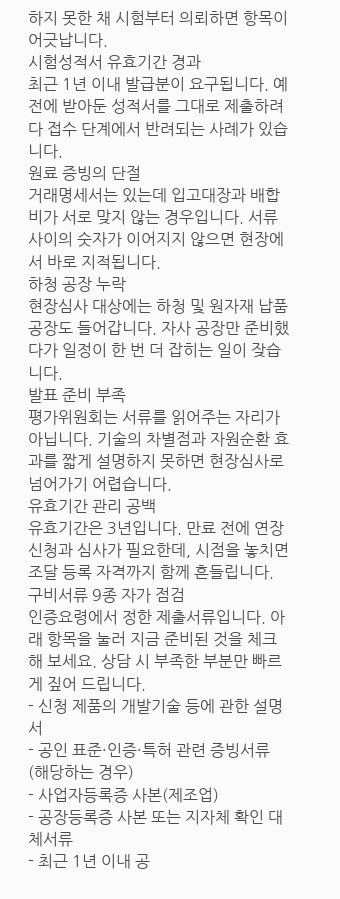하지 못한 채 시험부터 의뢰하면 항목이 어긋납니다.
시험성적서 유효기간 경과
최근 1년 이내 발급분이 요구됩니다. 예전에 받아둔 성적서를 그대로 제출하려다 접수 단계에서 반려되는 사례가 있습니다.
원료 증빙의 단절
거래명세서는 있는데 입고대장과 배합비가 서로 맞지 않는 경우입니다. 서류 사이의 숫자가 이어지지 않으면 현장에서 바로 지적됩니다.
하청 공장 누락
현장심사 대상에는 하청 및 원자재 납품 공장도 들어갑니다. 자사 공장만 준비했다가 일정이 한 번 더 잡히는 일이 잦습니다.
발표 준비 부족
평가위원회는 서류를 읽어주는 자리가 아닙니다. 기술의 차별점과 자원순환 효과를 짧게 설명하지 못하면 현장심사로 넘어가기 어렵습니다.
유효기간 관리 공백
유효기간은 3년입니다. 만료 전에 연장 신청과 심사가 필요한데, 시점을 놓치면 조달 등록 자격까지 함께 흔들립니다.
구비서류 9종 자가 점검
인증요령에서 정한 제출서류입니다. 아래 항목을 눌러 지금 준비된 것을 체크해 보세요. 상담 시 부족한 부분만 빠르게 짚어 드립니다.
- 신청 제품의 개발기술 등에 관한 설명서
- 공인 표준·인증·특허 관련 증빙서류(해당하는 경우)
- 사업자등록증 사본(제조업)
- 공장등록증 사본 또는 지자체 확인 대체서류
- 최근 1년 이내 공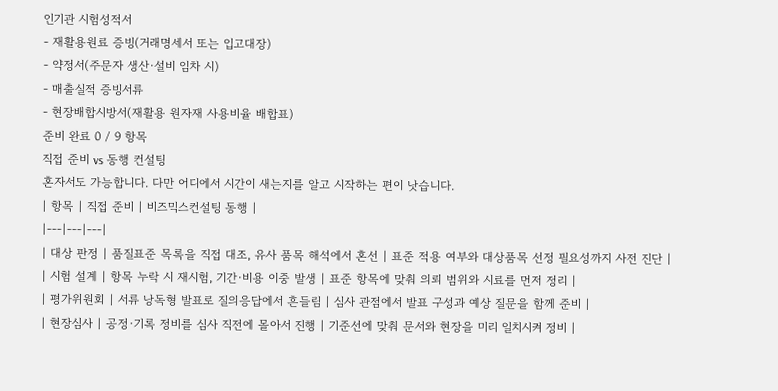인기관 시험성적서
- 재활용원료 증빙(거래명세서 또는 입고대장)
- 약정서(주문자 생산·설비 임차 시)
- 매출실적 증빙서류
- 현장배합시방서(재활용 원자재 사용비율 배합표)
준비 완료 0 / 9 항목
직접 준비 vs 동행 컨설팅
혼자서도 가능합니다. 다만 어디에서 시간이 새는지를 알고 시작하는 편이 낫습니다.
| 항목 | 직접 준비 | 비즈믹스컨설팅 동행 |
|---|---|---|
| 대상 판정 | 품질표준 목록을 직접 대조, 유사 품목 해석에서 혼선 | 표준 적용 여부와 대상품목 선정 필요성까지 사전 진단 |
| 시험 설계 | 항목 누락 시 재시험, 기간·비용 이중 발생 | 표준 항목에 맞춰 의뢰 범위와 시료를 먼저 정리 |
| 평가위원회 | 서류 낭독형 발표로 질의응답에서 흔들림 | 심사 관점에서 발표 구성과 예상 질문을 함께 준비 |
| 현장심사 | 공정·기록 정비를 심사 직전에 몰아서 진행 | 기준선에 맞춰 문서와 현장을 미리 일치시켜 정비 |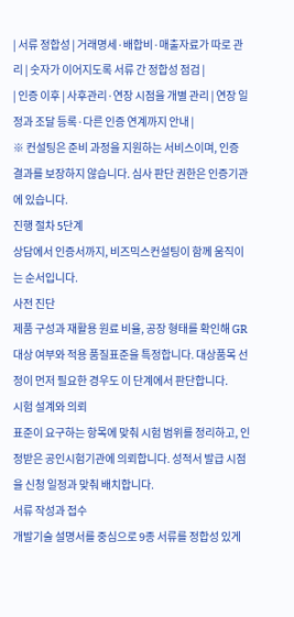| 서류 정합성 | 거래명세·배합비·매출자료가 따로 관리 | 숫자가 이어지도록 서류 간 정합성 점검 |
| 인증 이후 | 사후관리·연장 시점을 개별 관리 | 연장 일정과 조달 등록·다른 인증 연계까지 안내 |
※ 컨설팅은 준비 과정을 지원하는 서비스이며, 인증 결과를 보장하지 않습니다. 심사 판단 권한은 인증기관에 있습니다.
진행 절차 5단계
상담에서 인증서까지, 비즈믹스컨설팅이 함께 움직이는 순서입니다.
사전 진단
제품 구성과 재활용 원료 비율, 공장 형태를 확인해 GR 대상 여부와 적용 품질표준을 특정합니다. 대상품목 선정이 먼저 필요한 경우도 이 단계에서 판단합니다.
시험 설계와 의뢰
표준이 요구하는 항목에 맞춰 시험 범위를 정리하고, 인정받은 공인시험기관에 의뢰합니다. 성적서 발급 시점을 신청 일정과 맞춰 배치합니다.
서류 작성과 접수
개발기술 설명서를 중심으로 9종 서류를 정합성 있게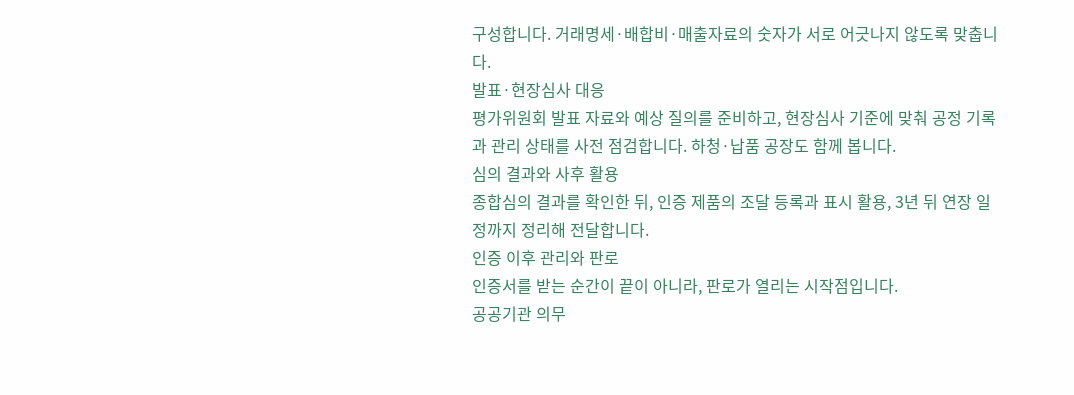구성합니다. 거래명세·배합비·매출자료의 숫자가 서로 어긋나지 않도록 맞춥니다.
발표·현장심사 대응
평가위원회 발표 자료와 예상 질의를 준비하고, 현장심사 기준에 맞춰 공정 기록과 관리 상태를 사전 점검합니다. 하청·납품 공장도 함께 봅니다.
심의 결과와 사후 활용
종합심의 결과를 확인한 뒤, 인증 제품의 조달 등록과 표시 활용, 3년 뒤 연장 일정까지 정리해 전달합니다.
인증 이후 관리와 판로
인증서를 받는 순간이 끝이 아니라, 판로가 열리는 시작점입니다.
공공기관 의무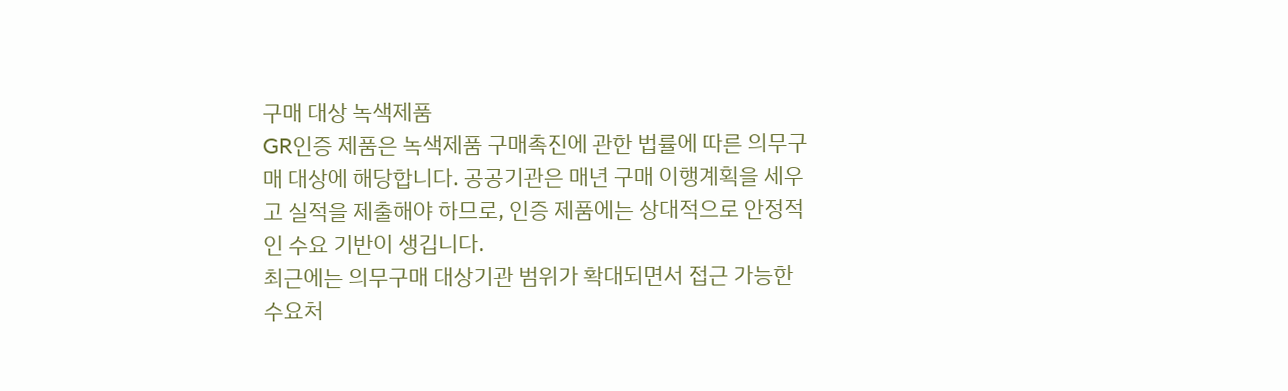구매 대상 녹색제품
GR인증 제품은 녹색제품 구매촉진에 관한 법률에 따른 의무구매 대상에 해당합니다. 공공기관은 매년 구매 이행계획을 세우고 실적을 제출해야 하므로, 인증 제품에는 상대적으로 안정적인 수요 기반이 생깁니다.
최근에는 의무구매 대상기관 범위가 확대되면서 접근 가능한 수요처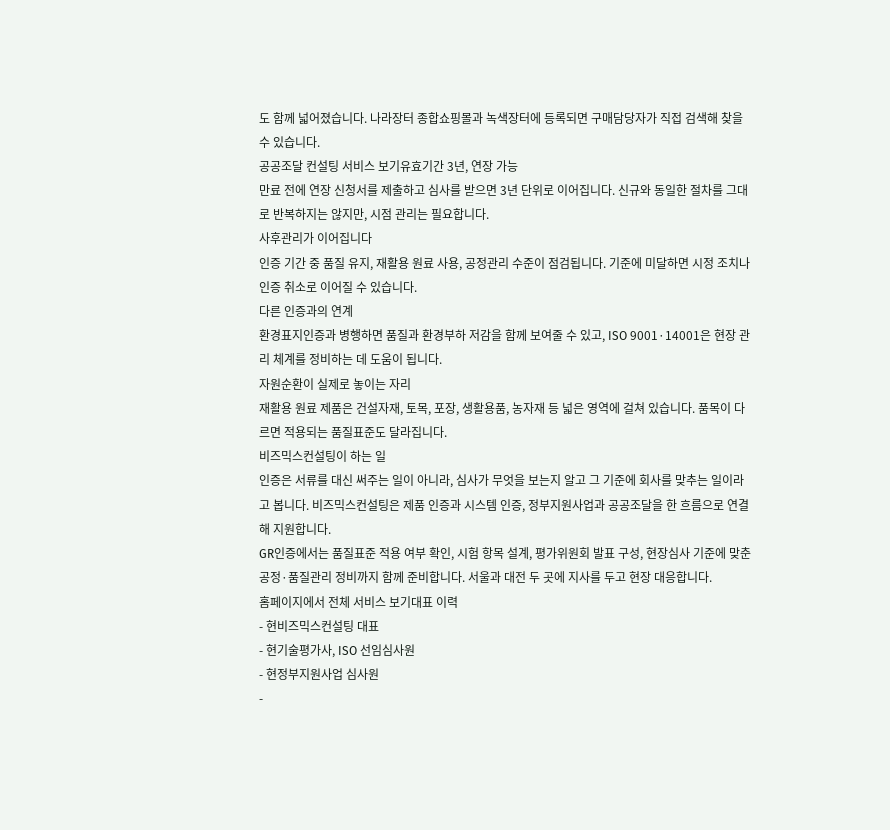도 함께 넓어졌습니다. 나라장터 종합쇼핑몰과 녹색장터에 등록되면 구매담당자가 직접 검색해 찾을 수 있습니다.
공공조달 컨설팅 서비스 보기유효기간 3년, 연장 가능
만료 전에 연장 신청서를 제출하고 심사를 받으면 3년 단위로 이어집니다. 신규와 동일한 절차를 그대로 반복하지는 않지만, 시점 관리는 필요합니다.
사후관리가 이어집니다
인증 기간 중 품질 유지, 재활용 원료 사용, 공정관리 수준이 점검됩니다. 기준에 미달하면 시정 조치나 인증 취소로 이어질 수 있습니다.
다른 인증과의 연계
환경표지인증과 병행하면 품질과 환경부하 저감을 함께 보여줄 수 있고, ISO 9001·14001은 현장 관리 체계를 정비하는 데 도움이 됩니다.
자원순환이 실제로 놓이는 자리
재활용 원료 제품은 건설자재, 토목, 포장, 생활용품, 농자재 등 넓은 영역에 걸쳐 있습니다. 품목이 다르면 적용되는 품질표준도 달라집니다.
비즈믹스컨설팅이 하는 일
인증은 서류를 대신 써주는 일이 아니라, 심사가 무엇을 보는지 알고 그 기준에 회사를 맞추는 일이라고 봅니다. 비즈믹스컨설팅은 제품 인증과 시스템 인증, 정부지원사업과 공공조달을 한 흐름으로 연결해 지원합니다.
GR인증에서는 품질표준 적용 여부 확인, 시험 항목 설계, 평가위원회 발표 구성, 현장심사 기준에 맞춘 공정·품질관리 정비까지 함께 준비합니다. 서울과 대전 두 곳에 지사를 두고 현장 대응합니다.
홈페이지에서 전체 서비스 보기대표 이력
- 현비즈믹스컨설팅 대표
- 현기술평가사, ISO 선임심사원
- 현정부지원사업 심사원
-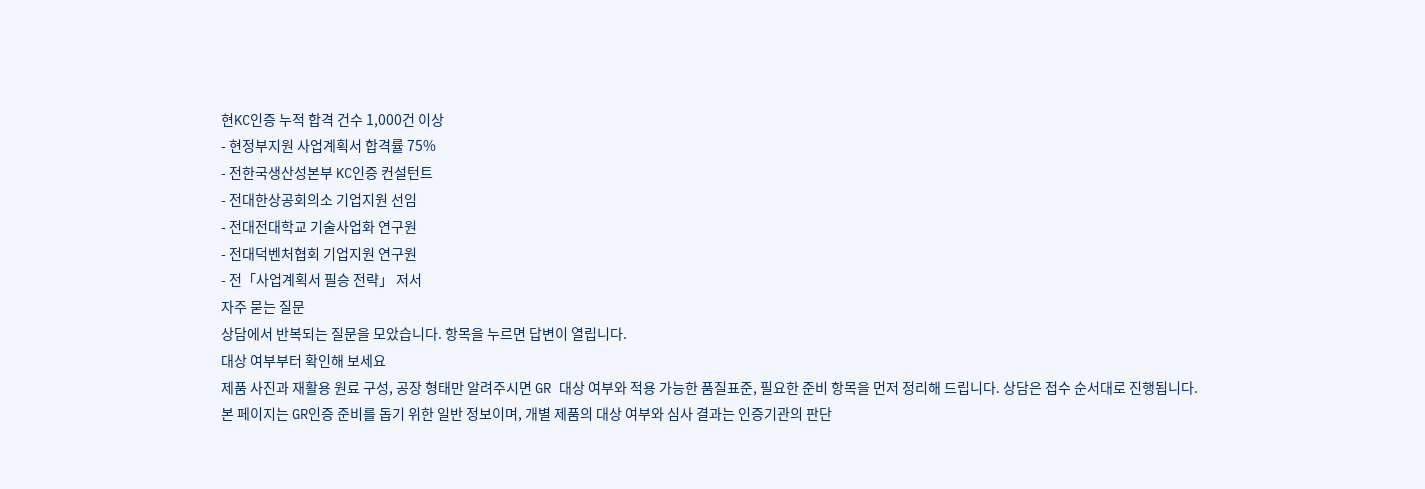현KC인증 누적 합격 건수 1,000건 이상
- 현정부지원 사업계획서 합격률 75%
- 전한국생산성본부 KC인증 컨설턴트
- 전대한상공회의소 기업지원 선임
- 전대전대학교 기술사업화 연구원
- 전대덕벤처협회 기업지원 연구원
- 전「사업계획서 필승 전략」 저서
자주 묻는 질문
상담에서 반복되는 질문을 모았습니다. 항목을 누르면 답변이 열립니다.
대상 여부부터 확인해 보세요
제품 사진과 재활용 원료 구성, 공장 형태만 알려주시면 GR 대상 여부와 적용 가능한 품질표준, 필요한 준비 항목을 먼저 정리해 드립니다. 상담은 접수 순서대로 진행됩니다.
본 페이지는 GR인증 준비를 돕기 위한 일반 정보이며, 개별 제품의 대상 여부와 심사 결과는 인증기관의 판단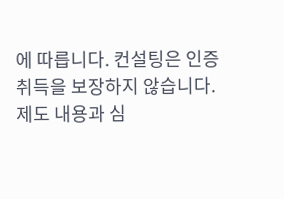에 따릅니다. 컨설팅은 인증 취득을 보장하지 않습니다. 제도 내용과 심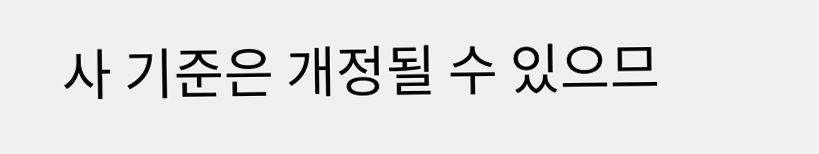사 기준은 개정될 수 있으므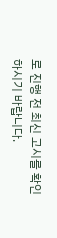로 진행 전 최신 고시를 확인하시기 바랍니다.